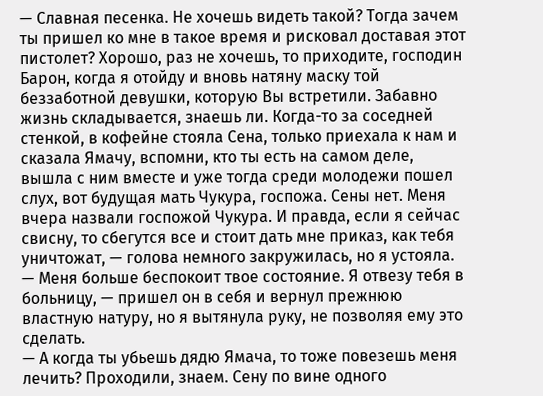— Славная песенка. Не хочешь видеть такой? Тогда зачем ты пришел ко мне в такое время и рисковал доставая этот пистолет? Хорошо, раз не хочешь, то приходите, господин Барон, когда я отойду и вновь натяну маску той беззаботной девушки, которую Вы встретили. Забавно жизнь складывается, знаешь ли. Когда-то за соседней стенкой, в кофейне стояла Сена, только приехала к нам и сказала Ямачу, вспомни, кто ты есть на самом деле, вышла с ним вместе и уже тогда среди молодежи пошел слух, вот будущая мать Чукура, госпожа. Сены нет. Меня вчера назвали госпожой Чукура. И правда, если я сейчас свисну, то сбегутся все и стоит дать мне приказ, как тебя уничтожат, — голова немного закружилась, но я устояла.
— Меня больше беспокоит твое состояние. Я отвезу тебя в больницу, — пришел он в себя и вернул прежнюю властную натуру, но я вытянула руку, не позволяя ему это сделать.
— А когда ты убьешь дядю Ямача, то тоже повезешь меня лечить? Проходили, знаем. Сену по вине одного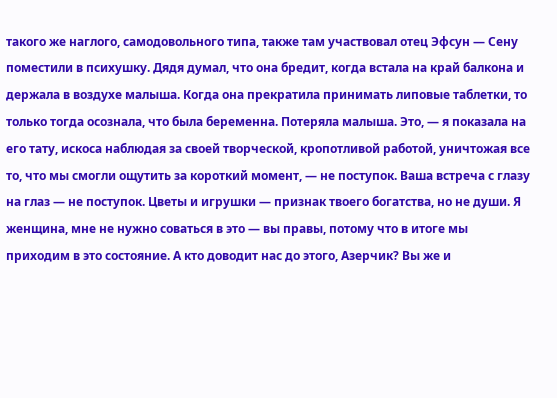такого же наглого, самодовольного типа, также там участвовал отец Эфсун — Сену поместили в психушку. Дядя думал, что она бредит, когда встала на край балкона и держала в воздухе малыша. Когда она прекратила принимать липовые таблетки, то только тогда осознала, что была беременна. Потеряла малыша. Это, — я показала на его тату, искоса наблюдая за своей творческой, кропотливой работой, уничтожая все то, что мы смогли ощутить за короткий момент, — не поступок. Ваша встреча с глазу на глаз — не поступок. Цветы и игрушки — признак твоего богатства, но не души. Я женщина, мне не нужно соваться в это — вы правы, потому что в итоге мы приходим в это состояние. А кто доводит нас до этого, Азерчик? Вы же и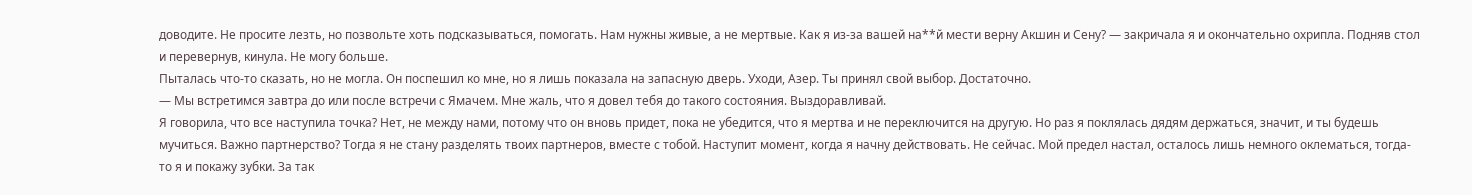доводите. Не просите лезть, но позвольте хоть подсказываться, помогать. Нам нужны живые, а не мертвые. Как я из-за вашей на**й мести верну Акшин и Сену? — закричала я и окончательно охрипла. Подняв стол и перевернув, кинула. Не могу больше.
Пыталась что-то сказать, но не могла. Он поспешил ко мне, но я лишь показала на запасную дверь. Уходи, Азер. Ты принял свой выбор. Достаточно.
— Мы встретимся завтра до или после встречи с Ямачем. Мне жаль, что я довел тебя до такого состояния. Выздоравливай.
Я говорила, что все наступила точка? Нет, не между нами, потому что он вновь придет, пока не убедится, что я мертва и не переключится на другую. Но раз я поклялась дядям держаться, значит, и ты будешь мучиться. Важно партнерство? Тогда я не стану разделять твоих партнеров, вместе с тобой. Наступит момент, когда я начну действовать. Не сейчас. Мой предел настал, осталось лишь немного оклематься, тогда-то я и покажу зубки. За так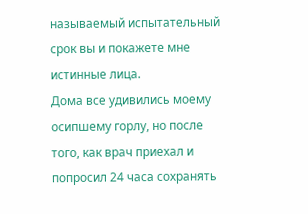называемый испытательный срок вы и покажете мне истинные лица.
Дома все удивились моему осипшему горлу, но после того, как врач приехал и попросил 24 часа сохранять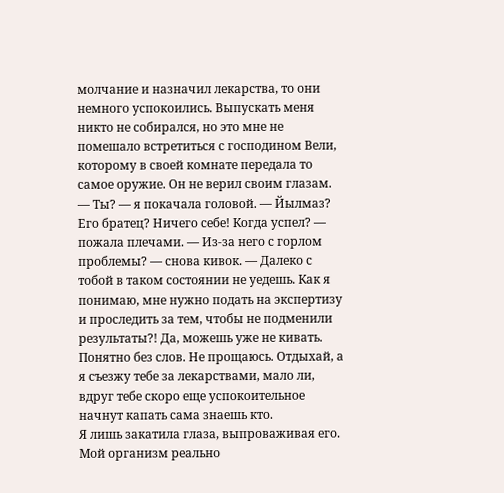молчание и назначил лекарства, то они немного успокоились. Выпускать меня никто не собирался, но это мне не помешало встретиться с господином Вели, которому в своей комнате передала то самое оружие. Он не верил своим глазам.
— Ты? — я покачала головой. — Йылмаз? Его братец? Ничего себе! Когда успел? — пожала плечами. — Из-за него с горлом проблемы? — снова кивок. — Далеко с тобой в таком состоянии не уедешь. Как я понимаю, мне нужно подать на экспертизу и проследить за тем, чтобы не подменили результаты?! Да, можешь уже не кивать. Понятно без слов. Не прощаюсь. Отдыхай, а я съезжу тебе за лекарствами, мало ли, вдруг тебе скоро еще успокоительное начнут капать сама знаешь кто.
Я лишь закатила глаза, выпроваживая его. Мой организм реально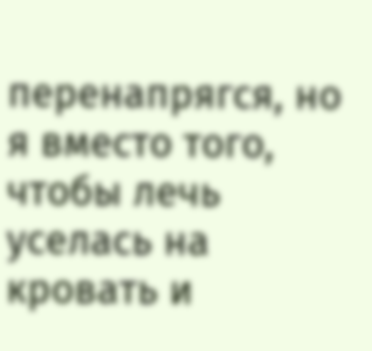перенапрягся, но я вместо того, чтобы лечь уселась на кровать и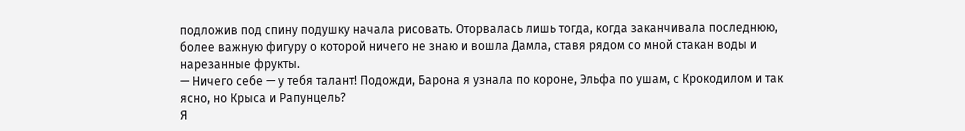подложив под спину подушку начала рисовать. Оторвалась лишь тогда, когда заканчивала последнюю, более важную фигуру о которой ничего не знаю и вошла Дамла, ставя рядом со мной стакан воды и нарезанные фрукты.
— Ничего себе — у тебя талант! Подожди, Барона я узнала по короне, Эльфа по ушам, с Крокодилом и так ясно, но Крыса и Рапунцель?
Я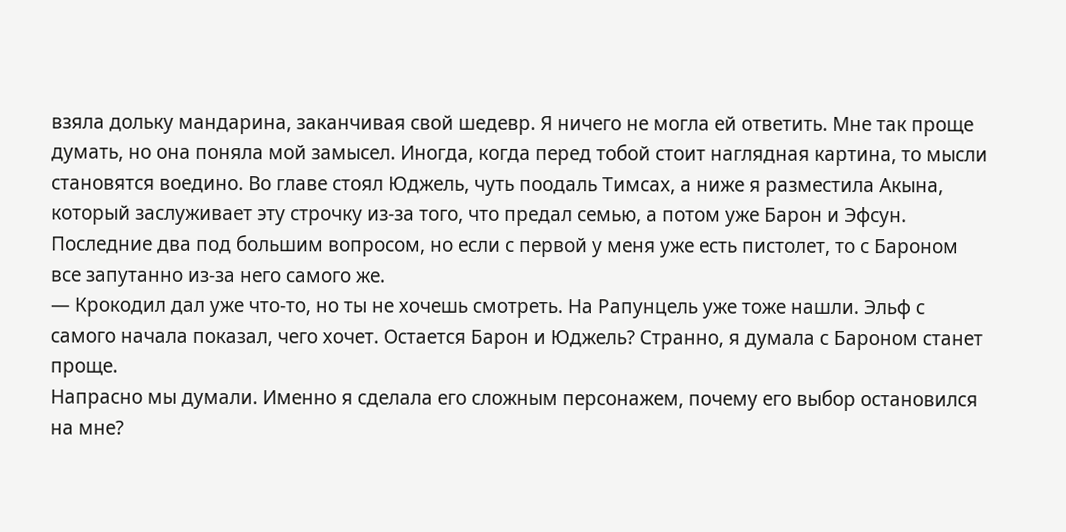взяла дольку мандарина, заканчивая свой шедевр. Я ничего не могла ей ответить. Мне так проще думать, но она поняла мой замысел. Иногда, когда перед тобой стоит наглядная картина, то мысли становятся воедино. Во главе стоял Юджель, чуть поодаль Тимсах, а ниже я разместила Акына, который заслуживает эту строчку из-за того, что предал семью, а потом уже Барон и Эфсун. Последние два под большим вопросом, но если с первой у меня уже есть пистолет, то с Бароном все запутанно из-за него самого же.
— Крокодил дал уже что-то, но ты не хочешь смотреть. На Рапунцель уже тоже нашли. Эльф с самого начала показал, чего хочет. Остается Барон и Юджель? Странно, я думала с Бароном станет проще.
Напрасно мы думали. Именно я сделала его сложным персонажем, почему его выбор остановился на мне?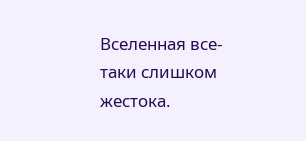Вселенная все-таки слишком жестока.